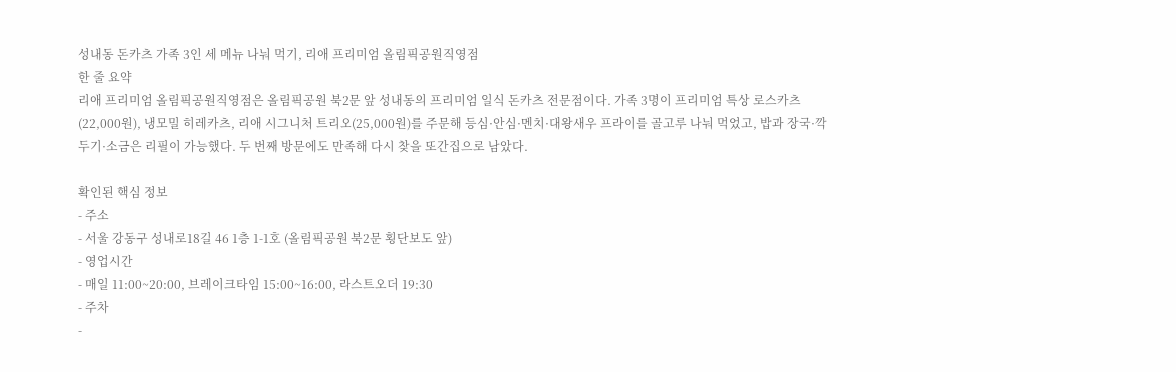성내동 돈카츠 가족 3인 세 메뉴 나눠 먹기, 리애 프리미엄 올림픽공원직영점
한 줄 요약
리애 프리미엄 올림픽공원직영점은 올림픽공원 북2문 앞 성내동의 프리미엄 일식 돈카츠 전문점이다. 가족 3명이 프리미엄 특상 로스카츠(22,000원), 냉모밀 히레카츠, 리애 시그니처 트리오(25,000원)를 주문해 등심·안심·멘치·대왕새우 프라이를 골고루 나눠 먹었고, 밥과 장국·깍두기·소금은 리필이 가능했다. 두 번째 방문에도 만족해 다시 찾을 또간집으로 남았다.

확인된 핵심 정보
- 주소
- 서울 강동구 성내로18길 46 1층 1-1호 (올림픽공원 북2문 횡단보도 앞)
- 영업시간
- 매일 11:00~20:00, 브레이크타임 15:00~16:00, 라스트오더 19:30
- 주차
-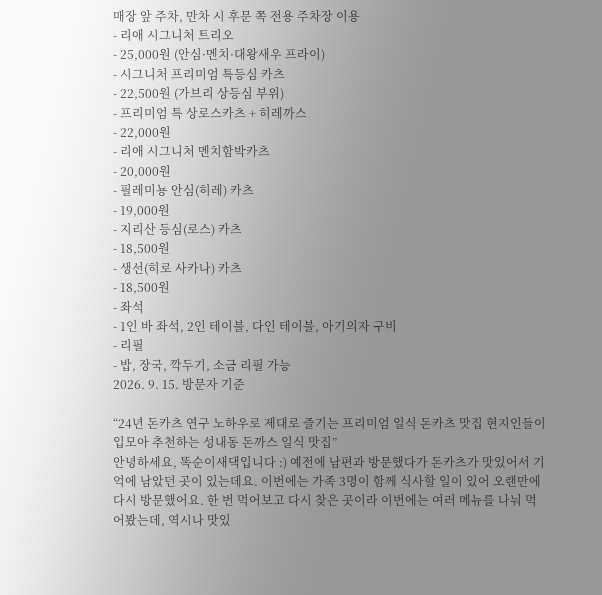매장 앞 주차, 만차 시 후문 쪽 전용 주차장 이용
- 리애 시그니처 트리오
- 25,000원 (안심·멘치·대왕새우 프라이)
- 시그니처 프리미엄 특등심 카츠
- 22,500원 (가브리 상등심 부위)
- 프리미엄 특 상로스카츠 + 히레까스
- 22,000원
- 리애 시그니처 멘치함박카츠
- 20,000원
- 필레미뇽 안심(히레) 카츠
- 19,000원
- 지리산 등심(로스) 카츠
- 18,500원
- 생선(히로 사카나) 카츠
- 18,500원
- 좌석
- 1인 바 좌석, 2인 테이블, 다인 테이블, 아기의자 구비
- 리필
- 밥, 장국, 깍두기, 소금 리필 가능
2026. 9. 15. 방문자 기준

“24년 돈카츠 연구 노하우로 제대로 즐기는 프리미엄 일식 돈카츠 맛집 현지인들이 입모아 추천하는 성내동 돈까스 일식 맛집”
안녕하세요, 똑순이새댁입니다 :) 예전에 남편과 방문했다가 돈카츠가 맛있어서 기억에 남았던 곳이 있는데요. 이번에는 가족 3명이 함께 식사할 일이 있어 오랜만에 다시 방문했어요. 한 번 먹어보고 다시 찾은 곳이라 이번에는 여러 메뉴를 나눠 먹어봤는데, 역시나 맛있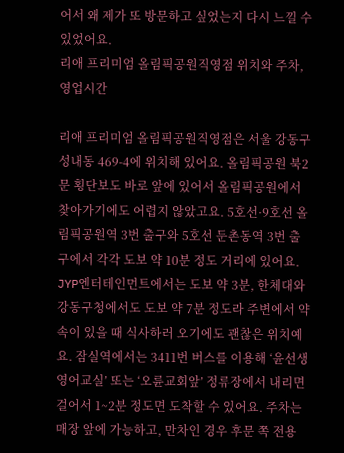어서 왜 제가 또 방문하고 싶었는지 다시 느낄 수 있었어요.
리애 프리미엄 올림픽공원직영점 위치와 주차, 영업시간

리애 프리미엄 올림픽공원직영점은 서울 강동구 성내동 469-4에 위치해 있어요. 올림픽공원 북2문 횡단보도 바로 앞에 있어서 올림픽공원에서 찾아가기에도 어렵지 않았고요. 5호선·9호선 올림픽공원역 3번 출구와 5호선 둔촌동역 3번 출구에서 각각 도보 약 10분 정도 거리에 있어요. JYP엔터테인먼트에서는 도보 약 3분, 한체대와 강동구청에서도 도보 약 7분 정도라 주변에서 약속이 있을 때 식사하러 오기에도 괜찮은 위치예요. 잠실역에서는 3411번 버스를 이용해 ‘윤선생영어교실’ 또는 ‘오륜교회앞’ 정류장에서 내리면 걸어서 1~2분 정도면 도착할 수 있어요. 주차는 매장 앞에 가능하고, 만차인 경우 후문 쪽 전용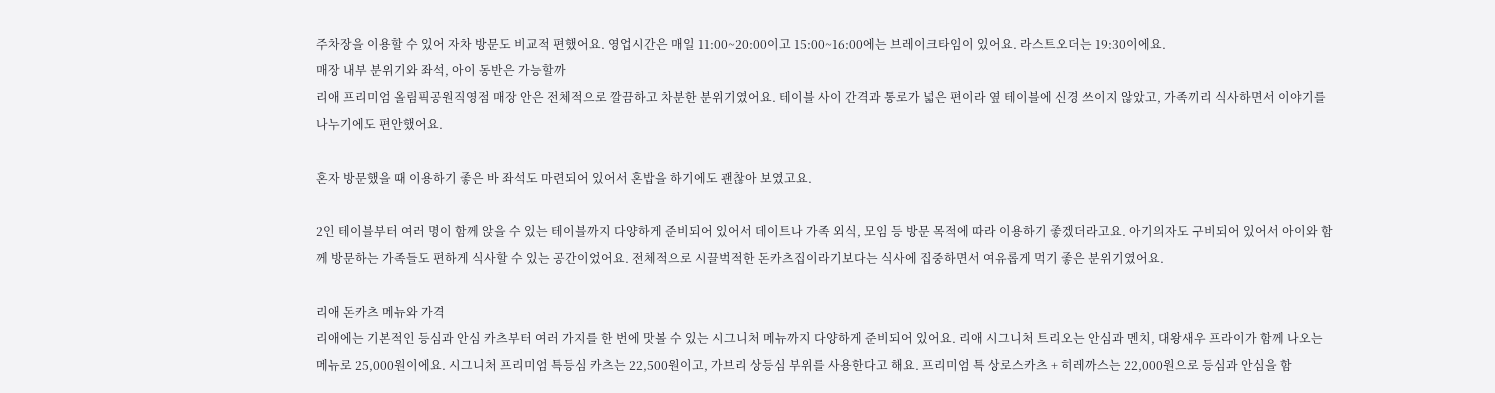주차장을 이용할 수 있어 자차 방문도 비교적 편했어요. 영업시간은 매일 11:00~20:00이고 15:00~16:00에는 브레이크타임이 있어요. 라스트오더는 19:30이에요.
매장 내부 분위기와 좌석, 아이 동반은 가능할까
리애 프리미엄 올림픽공원직영점 매장 안은 전체적으로 깔끔하고 차분한 분위기였어요. 테이블 사이 간격과 통로가 넓은 편이라 옆 테이블에 신경 쓰이지 않았고, 가족끼리 식사하면서 이야기를 나누기에도 편안했어요.

혼자 방문했을 때 이용하기 좋은 바 좌석도 마련되어 있어서 혼밥을 하기에도 괜찮아 보였고요.

2인 테이블부터 여러 명이 함께 앉을 수 있는 테이블까지 다양하게 준비되어 있어서 데이트나 가족 외식, 모임 등 방문 목적에 따라 이용하기 좋겠더라고요. 아기의자도 구비되어 있어서 아이와 함께 방문하는 가족들도 편하게 식사할 수 있는 공간이었어요. 전체적으로 시끌벅적한 돈카츠집이라기보다는 식사에 집중하면서 여유롭게 먹기 좋은 분위기였어요.

리애 돈카츠 메뉴와 가격
리애에는 기본적인 등심과 안심 카츠부터 여러 가지를 한 번에 맛볼 수 있는 시그니처 메뉴까지 다양하게 준비되어 있어요. 리애 시그니처 트리오는 안심과 멘치, 대왕새우 프라이가 함께 나오는 메뉴로 25,000원이에요. 시그니처 프리미엄 특등심 카츠는 22,500원이고, 가브리 상등심 부위를 사용한다고 해요. 프리미엄 특 상로스카츠 + 히레까스는 22,000원으로 등심과 안심을 함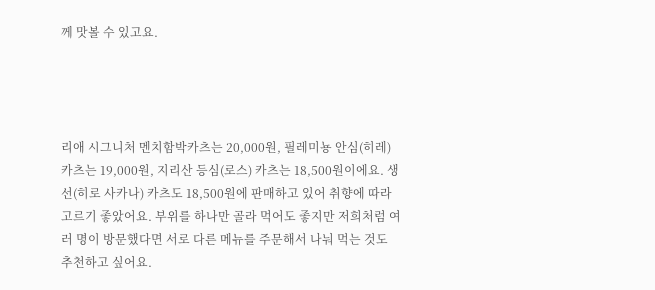께 맛볼 수 있고요.




리애 시그니처 멘치함박카츠는 20,000원, 필레미뇽 안심(히레) 카츠는 19,000원, 지리산 등심(로스) 카츠는 18,500원이에요. 생선(히로 사카나) 카츠도 18,500원에 판매하고 있어 취향에 따라 고르기 좋았어요. 부위를 하나만 골라 먹어도 좋지만 저희처럼 여러 명이 방문했다면 서로 다른 메뉴를 주문해서 나눠 먹는 것도 추천하고 싶어요.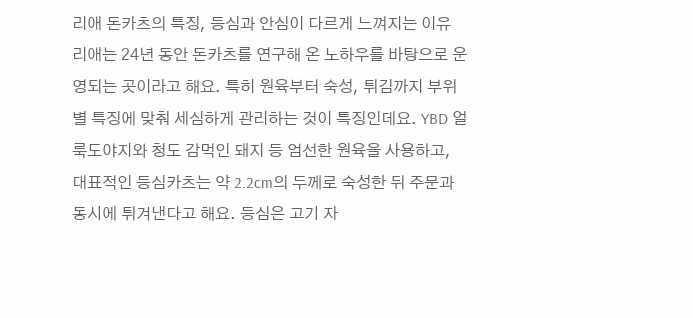리애 돈카츠의 특징, 등심과 안심이 다르게 느껴지는 이유
리애는 24년 동안 돈카츠를 연구해 온 노하우를 바탕으로 운영되는 곳이라고 해요. 특히 원육부터 숙성, 튀김까지 부위별 특징에 맞춰 세심하게 관리하는 것이 특징인데요. YBD 얼룩도야지와 청도 감먹인 돼지 등 엄선한 원육을 사용하고, 대표적인 등심카츠는 약 2.2cm의 두께로 숙성한 뒤 주문과 동시에 튀겨낸다고 해요. 등심은 고기 자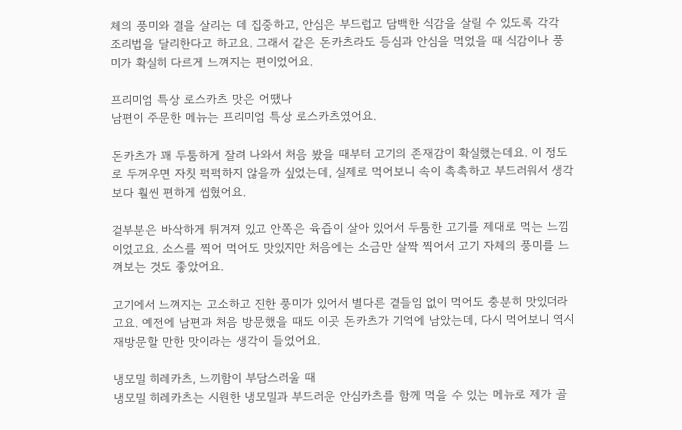체의 풍미와 결을 살리는 데 집중하고, 안심은 부드럽고 담백한 식감을 살릴 수 있도록 각각 조리법을 달리한다고 하고요. 그래서 같은 돈카츠라도 등심과 안심을 먹었을 때 식감이나 풍미가 확실히 다르게 느껴지는 편이었어요.

프리미엄 특상 로스카츠 맛은 어땠나
남편이 주문한 메뉴는 프리미엄 특상 로스카츠였어요.

돈카츠가 꽤 두툼하게 잘려 나와서 처음 봤을 때부터 고기의 존재감이 확실했는데요. 이 정도로 두꺼우면 자칫 퍽퍽하지 않을까 싶었는데, 실제로 먹어보니 속이 촉촉하고 부드러워서 생각보다 훨씬 편하게 씹혔어요.

겉부분은 바삭하게 튀겨져 있고 안쪽은 육즙이 살아 있어서 두툼한 고기를 제대로 먹는 느낌이었고요. 소스를 찍어 먹어도 맛있지만 처음에는 소금만 살짝 찍어서 고기 자체의 풍미를 느껴보는 것도 좋았어요.

고기에서 느껴지는 고소하고 진한 풍미가 있어서 별다른 곁들임 없이 먹어도 충분히 맛있더라고요. 예전에 남편과 처음 방문했을 때도 이곳 돈카츠가 기억에 남았는데, 다시 먹어보니 역시 재방문할 만한 맛이라는 생각이 들었어요.

냉모밀 히레카츠, 느끼함이 부담스러울 때
냉모밀 히레카츠는 시원한 냉모밀과 부드러운 안심카츠를 함께 먹을 수 있는 메뉴로 제가 골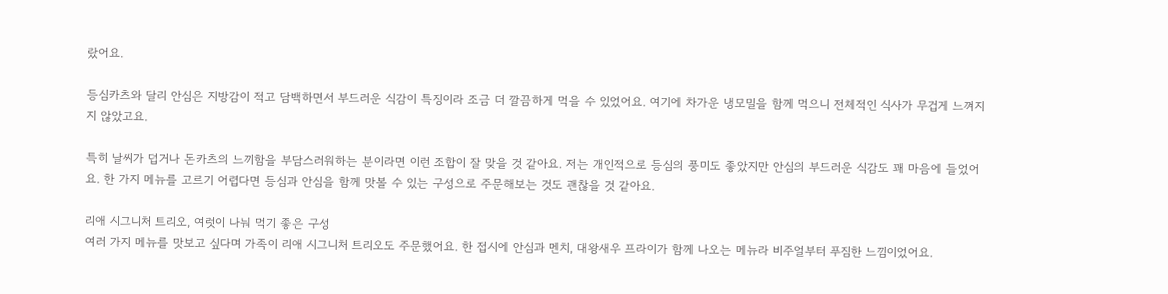랐어요.

등심카츠와 달리 안심은 지방감이 적고 담백하면서 부드러운 식감이 특징이라 조금 더 깔끔하게 먹을 수 있었어요. 여기에 차가운 냉모밀을 함께 먹으니 전체적인 식사가 무겁게 느껴지지 않았고요.

특히 날씨가 덥거나 돈카츠의 느끼함을 부담스러워하는 분이라면 이런 조합이 잘 맞을 것 같아요. 저는 개인적으로 등심의 풍미도 좋았지만 안심의 부드러운 식감도 꽤 마음에 들었어요. 한 가지 메뉴를 고르기 어렵다면 등심과 안심을 함께 맛볼 수 있는 구성으로 주문해보는 것도 괜찮을 것 같아요.

리애 시그니처 트리오, 여럿이 나눠 먹기 좋은 구성
여러 가지 메뉴를 맛보고 싶다며 가족이 리애 시그니처 트리오도 주문했어요. 한 접시에 안심과 멘치, 대왕새우 프라이가 함께 나오는 메뉴라 비주얼부터 푸짐한 느낌이었어요.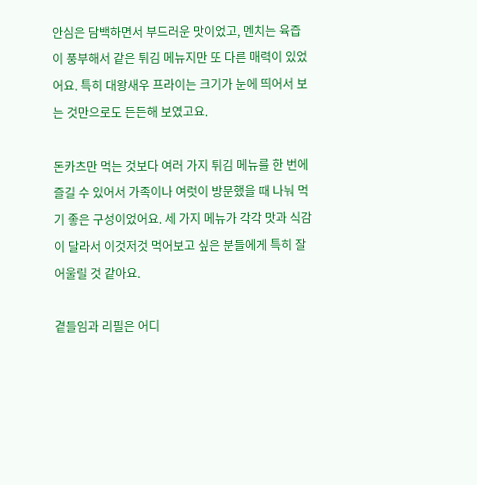안심은 담백하면서 부드러운 맛이었고, 멘치는 육즙이 풍부해서 같은 튀김 메뉴지만 또 다른 매력이 있었어요. 특히 대왕새우 프라이는 크기가 눈에 띄어서 보는 것만으로도 든든해 보였고요.

돈카츠만 먹는 것보다 여러 가지 튀김 메뉴를 한 번에 즐길 수 있어서 가족이나 여럿이 방문했을 때 나눠 먹기 좋은 구성이었어요. 세 가지 메뉴가 각각 맛과 식감이 달라서 이것저것 먹어보고 싶은 분들에게 특히 잘 어울릴 것 같아요.

곁들임과 리필은 어디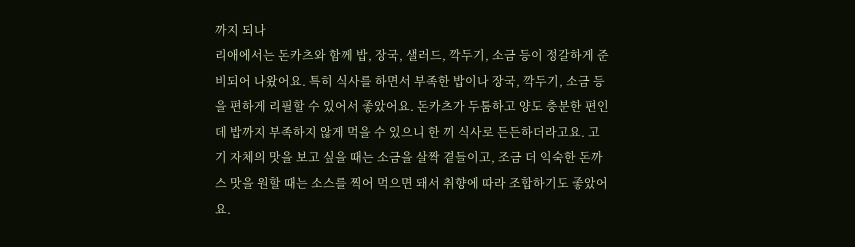까지 되나
리애에서는 돈카츠와 함께 밥, 장국, 샐러드, 깍두기, 소금 등이 정갈하게 준비되어 나왔어요. 특히 식사를 하면서 부족한 밥이나 장국, 깍두기, 소금 등을 편하게 리필할 수 있어서 좋았어요. 돈카츠가 두툼하고 양도 충분한 편인데 밥까지 부족하지 않게 먹을 수 있으니 한 끼 식사로 든든하더라고요. 고기 자체의 맛을 보고 싶을 때는 소금을 살짝 곁들이고, 조금 더 익숙한 돈까스 맛을 원할 때는 소스를 찍어 먹으면 돼서 취향에 따라 조합하기도 좋았어요.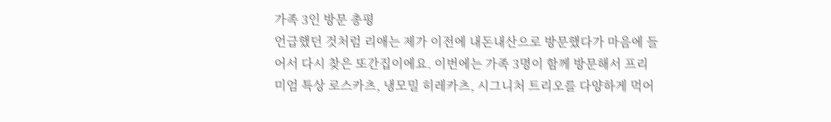가족 3인 방문 총평
언급했던 것처럼 리애는 제가 이전에 내돈내산으로 방문했다가 마음에 들어서 다시 찾은 또간집이에요. 이번에는 가족 3명이 함께 방문해서 프리미엄 특상 로스카츠, 냉모밀 히레카츠, 시그니처 트리오를 다양하게 먹어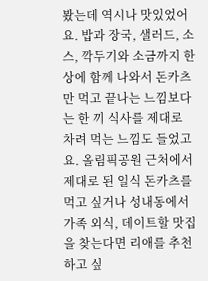봤는데 역시나 맛있었어요. 밥과 장국, 샐러드, 소스, 깍두기와 소금까지 한 상에 함께 나와서 돈카츠만 먹고 끝나는 느낌보다는 한 끼 식사를 제대로 차려 먹는 느낌도 들었고요. 올림픽공원 근처에서 제대로 된 일식 돈카츠를 먹고 싶거나 성내동에서 가족 외식, 데이트할 맛집을 찾는다면 리애를 추천하고 싶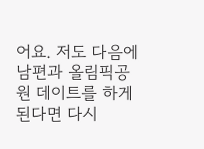어요. 저도 다음에 남편과 올림픽공원 데이트를 하게 된다면 다시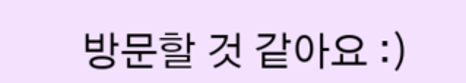방문할 것 같아요 :)